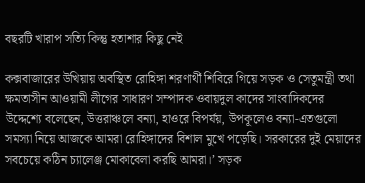বছরটি খারাপ সত্যি কিন্তু হতাশার কিছু নেই

কক্সবাজারের উখিয়ায় অবস্থিত রোহিঙ্গা শরণার্থী শিবিরে গিয়ে সড়ক ও সেতুমন্ত্রী তথা ক্ষমতাসীন আওয়ামী লীগের সাধারণ সম্পাদক ওবায়দুল কাদের সাংবাদিকদের উদ্দেশ্যে বলেছেন, উত্তরাঞ্চলে বন্যা, হাওরে বিপর্যয়, উপকূলেও বন্যা-এতগুলো সমস্যা নিয়ে আজকে আমরা রোহিঙ্গাদের বিশাল মুখে পড়েছি। সরকারের দুই মেয়াদের সবচেয়ে কঠিন চ্যালেঞ্জ মোকাবেলা করছি আমরা।’ সড়ক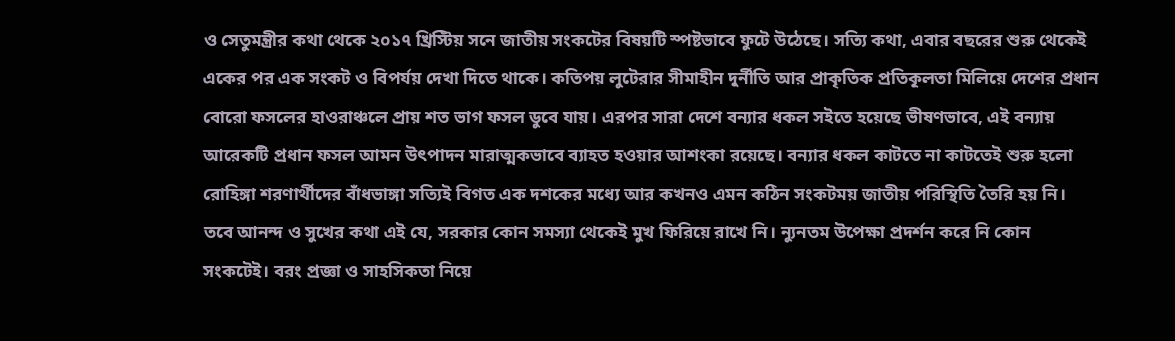ও সেতুমন্ত্রীর কথা থেকে ২০১৭ খ্রিস্টিয় সনে জাতীয় সংকটের বিষয়টি স্পষ্টভাবে ফুটে উঠেছে। সত্যি কথা, এবার বছরের শুরু থেকেই একের পর এক সংকট ও বিপর্যয় দেখা দিতে থাকে। কতিপয় লুটেরার সীমাহীন দুর্নীতি আর প্রাকৃতিক প্রতিকূলতা মিলিয়ে দেশের প্রধান বোরো ফসলের হাওরাঞ্চলে প্রায় শত ভাগ ফসল ডুবে যায়। এরপর সারা দেশে বন্যার ধকল সইতে হয়েছে ভীষণভাবে, এই বন্যায় আরেকটি প্রধান ফসল আমন উৎপাদন মারাত্মকভাবে ব্যাহত হওয়ার আশংকা রয়েছে। বন্যার ধকল কাটতে না কাটতেই শুরু হলো রোহিঙ্গা শরণার্থীদের বাঁধভাঙ্গা সত্যিই বিগত এক দশকের মধ্যে আর কখনও এমন কঠিন সংকটময় জাতীয় পরিস্থিতি তৈরি হয় নি। তবে আনন্দ ও সুখের কথা এই যে, সরকার কোন সমস্যা থেকেই মুখ ফিরিয়ে রাখে নি। ন্যুনতম উপেক্ষা প্রদর্শন করে নি কোন সংকটেই। বরং প্রজ্ঞা ও সাহসিকতা নিয়ে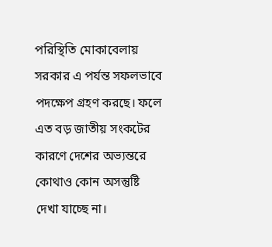পরিস্থিতি মোকাবেলায় সরকার এ পর্যন্ত সফলভাবে পদক্ষেপ গ্রহণ করছে। ফলে এত বড় জাতীয় সংকটের কারণে দেশের অভ্যন্তরে কোথাও কোন অসন্তুষ্টি দেখা যাচ্ছে না।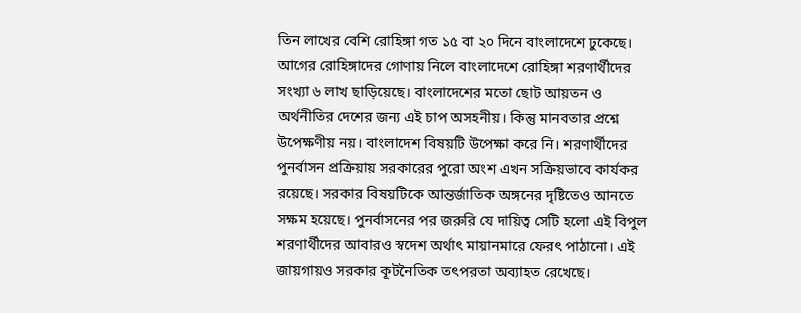তিন লাখের বেশি রোহিঙ্গা গত ১৫ বা ২০ দিনে বাংলাদেশে ঢুকেছে। আগের রোহিঙ্গাদের গোণায় নিলে বাংলাদেশে রোহিঙ্গা শরণার্থীদের সংখ্যা ৬ লাখ ছাড়িয়েছে। বাংলাদেশের মতো ছোট আয়তন ও অর্থনীতির দেশের জন্য এই চাপ অসহনীয়। কিন্তু মানবতার প্রশ্নে উপেক্ষণীয় নয়। বাংলাদেশ বিষয়টি উপেক্ষা করে নি। শরণার্থীদের পুনর্বাসন প্রক্রিয়ায় সরকারের পুরো অংশ এখন সক্রিয়ভাবে কার্যকর রয়েছে। সরকার বিষয়টিকে আন্তর্জাতিক অঙ্গনের দৃষ্টিতেও আনতে সক্ষম হয়েছে। পুনর্বাসনের পর জরুরি যে দায়িত্ব সেটি হলো এই বিপুল শরণার্থীদের আবারও স্বদেশ অর্থাৎ মায়ানমারে ফেরৎ পাঠানো। এই জায়গায়ও সরকার কূটনৈতিক তৎপরতা অব্যাহত রেখেছে।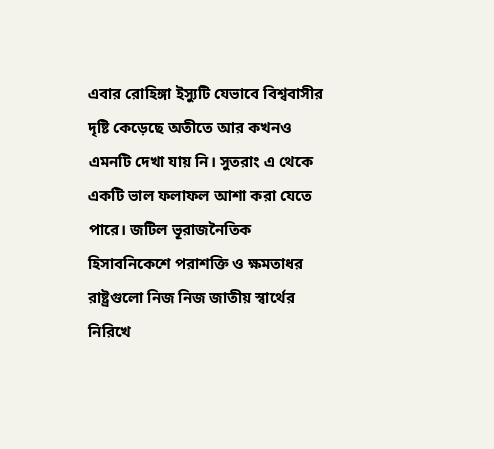এবার রোহিঙ্গা ইস্যুটি যেভাবে বিশ্ববাসীর দৃষ্টি কেড়েছে অতীতে আর কখনও এমনটি দেখা যায় নি। সুতরাং এ থেকে একটি ভাল ফলাফল আশা করা যেতে পারে। জটিল ভূরাজনৈতিক হিসাবনিকেশে পরাশক্তি ও ক্ষমতাধর রাষ্ট্রগুলো নিজ নিজ জাতীয় স্বার্থের নিরিখে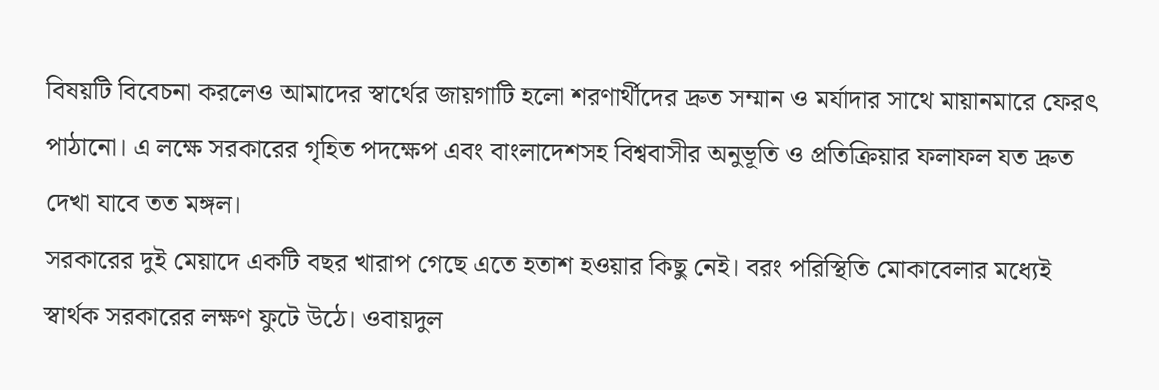বিষয়টি বিবেচনা করলেও আমাদের স্বার্থের জায়গাটি হলো শরণার্থীদের দ্রুত সম্মান ও মর্যাদার সাথে মায়ানমারে ফেরৎ পাঠানো। এ লক্ষে সরকারের গৃহিত পদক্ষেপ এবং বাংলাদেশসহ বিশ্ববাসীর অনুভূতি ও প্রতিক্রিয়ার ফলাফল যত দ্রুত দেখা যাবে তত মঙ্গল।
সরকারের দুই মেয়াদে একটি বছর খারাপ গেছে এতে হতাশ হওয়ার কিছু নেই। বরং পরিস্থিতি মোকাবেলার মধ্যেই স্বার্থক সরকারের লক্ষণ ফুটে উঠে। ওবায়দুল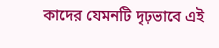কাদের যেমনটি দৃঢ়ভাবে এই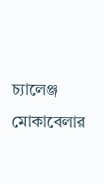চ্যালেঞ্জ মোকাবেলার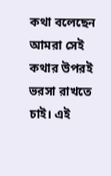কথা বলেছেন আমরা সেই কথার উপরই ভরসা রাখতে চাই। এই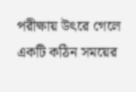পরীক্ষায় উৎরে গেলে একটি কঠিন সময়ের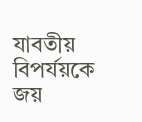যাবতীয় বিপর্যয়কে জয়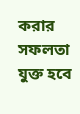করার সফলতা যুক্ত হবে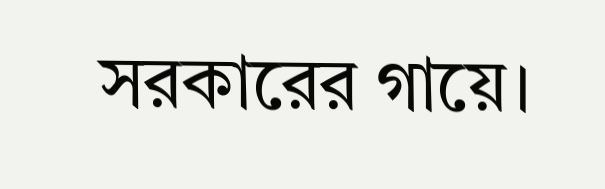সরকারের গায়ে।